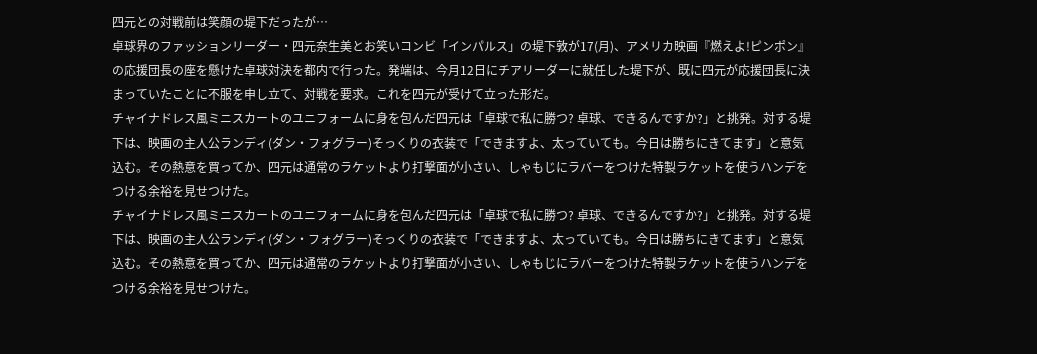四元との対戦前は笑顔の堤下だったが…
卓球界のファッションリーダー・四元奈生美とお笑いコンビ「インパルス」の堤下敦が17(月)、アメリカ映画『燃えよ!ピンポン』の応援団長の座を懸けた卓球対決を都内で行った。発端は、今月12日にチアリーダーに就任した堤下が、既に四元が応援団長に決まっていたことに不服を申し立て、対戦を要求。これを四元が受けて立った形だ。
チャイナドレス風ミニスカートのユニフォームに身を包んだ四元は「卓球で私に勝つ? 卓球、できるんですか?」と挑発。対する堤下は、映画の主人公ランディ(ダン・フォグラー)そっくりの衣装で「できますよ、太っていても。今日は勝ちにきてます」と意気込む。その熱意を買ってか、四元は通常のラケットより打撃面が小さい、しゃもじにラバーをつけた特製ラケットを使うハンデをつける余裕を見せつけた。
チャイナドレス風ミニスカートのユニフォームに身を包んだ四元は「卓球で私に勝つ? 卓球、できるんですか?」と挑発。対する堤下は、映画の主人公ランディ(ダン・フォグラー)そっくりの衣装で「できますよ、太っていても。今日は勝ちにきてます」と意気込む。その熱意を買ってか、四元は通常のラケットより打撃面が小さい、しゃもじにラバーをつけた特製ラケットを使うハンデをつける余裕を見せつけた。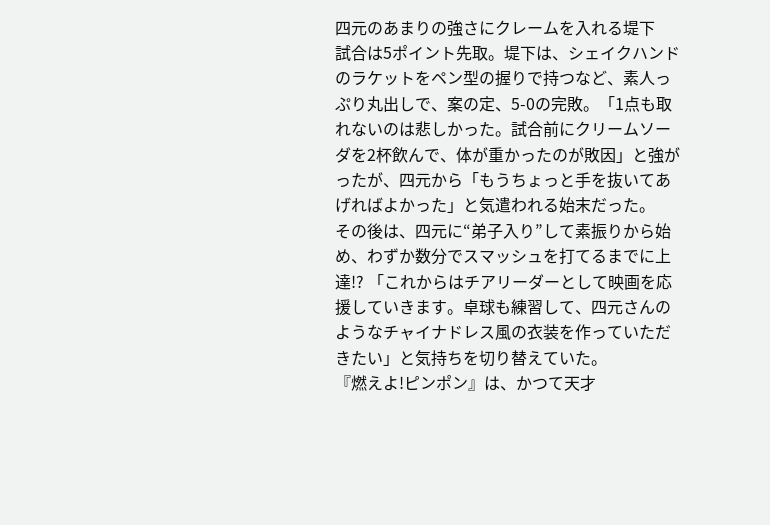四元のあまりの強さにクレームを入れる堤下
試合は5ポイント先取。堤下は、シェイクハンドのラケットをペン型の握りで持つなど、素人っぷり丸出しで、案の定、5-0の完敗。「1点も取れないのは悲しかった。試合前にクリームソーダを2杯飲んで、体が重かったのが敗因」と強がったが、四元から「もうちょっと手を抜いてあげればよかった」と気遣われる始末だった。
その後は、四元に“弟子入り”して素振りから始め、わずか数分でスマッシュを打てるまでに上達!? 「これからはチアリーダーとして映画を応援していきます。卓球も練習して、四元さんのようなチャイナドレス風の衣装を作っていただきたい」と気持ちを切り替えていた。
『燃えよ!ピンポン』は、かつて天才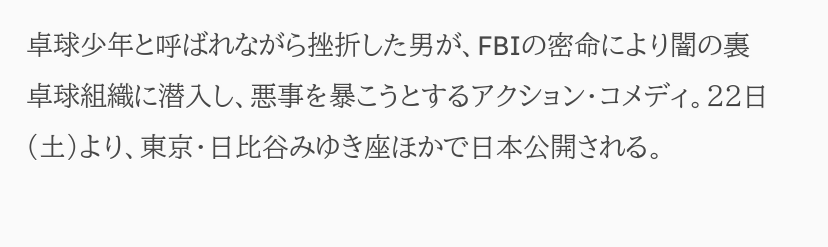卓球少年と呼ばれながら挫折した男が、FBIの密命により闇の裏卓球組織に潜入し、悪事を暴こうとするアクション・コメディ。22日(土)より、東京・日比谷みゆき座ほかで日本公開される。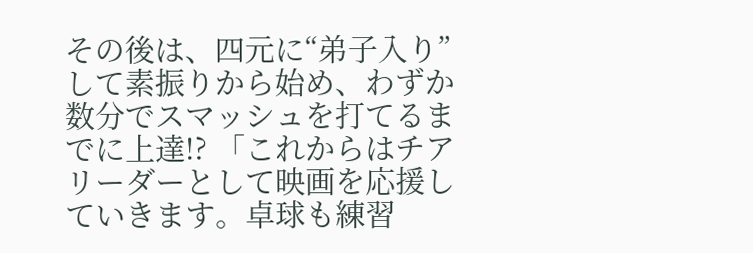その後は、四元に“弟子入り”して素振りから始め、わずか数分でスマッシュを打てるまでに上達!? 「これからはチアリーダーとして映画を応援していきます。卓球も練習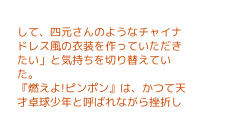して、四元さんのようなチャイナドレス風の衣装を作っていただきたい」と気持ちを切り替えていた。
『燃えよ!ピンポン』は、かつて天才卓球少年と呼ばれながら挫折し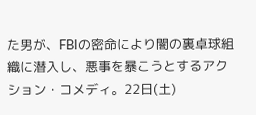た男が、FBIの密命により闇の裏卓球組織に潜入し、悪事を暴こうとするアクション・コメディ。22日(土)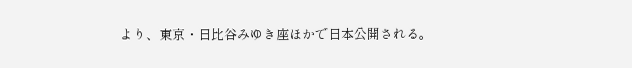より、東京・日比谷みゆき座ほかで日本公開される。